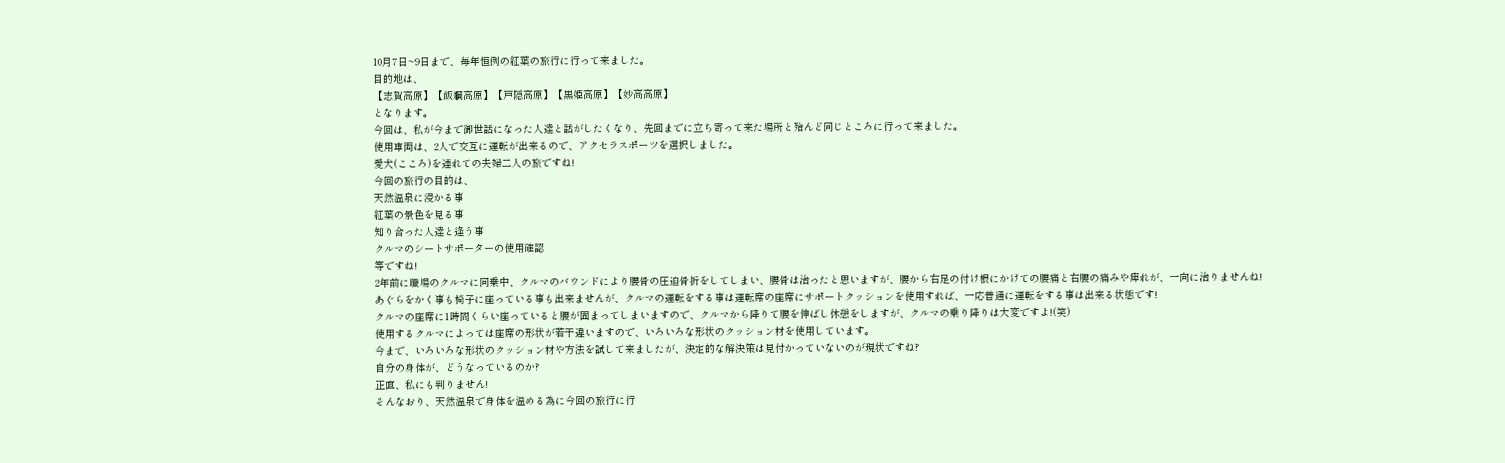10月7日~9日まで、毎年恒例の紅葉の旅行に行って来ました。
目的地は、
【志賀高原】【飯綱高原】【戸隠高原】【黒姫高原】【妙高高原】
となります。
今回は、私が今まで御世話になった人達と話がしたくなり、先回までに立ち寄って来た場所と殆んど同じところに行って来ました。
使用車両は、2人で交互に運転が出来るので、アクセラスポーツを選択しました。
愛犬(こころ)を連れての夫婦二人の旅ですね!
今回の旅行の目的は、
天然温泉に浸かる事
紅葉の景色を見る事
知り合った人達と逢う事
クルマのシートサポーターの使用確認
等ですね!
2年前に職場のクルマに同乗中、クルマのバウンドにより腰骨の圧迫骨折をしてしまい、腰骨は治ったと思いますが、腰から右足の付け根にかけての腰痛と右腰の痛みや痺れが、一向に治りませんね!
あぐらをかく事も椅子に座っている事も出来ませんが、クルマの運転をする事は運転席の座席にサポートクッションを使用すれば、一応普通に運転をする事は出来る状態です!
クルマの座席に1時間くらい座っていると腰が固まってしまいますので、クルマから降りて腰を伸ばし休憩をしますが、クルマの乗り降りは大変ですよ!(笑)
使用するクルマによっては座席の形状が若干違いますので、いろいろな形状のクッション材を使用しています。
今まで、いろいろな形状のクッション材や方法を試して来ましたが、決定的な解決策は見付かっていないのが現状ですね?
自分の身体が、どうなっているのか?
正直、私にも判りません!
そんなおり、天然温泉で身体を温める為に今回の旅行に行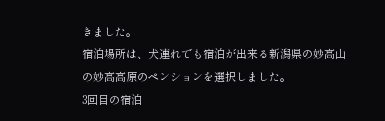きました。
宿泊場所は、犬連れでも宿泊が出来る新潟県の妙高山の妙高高原のペンションを選択しました。
3回目の宿泊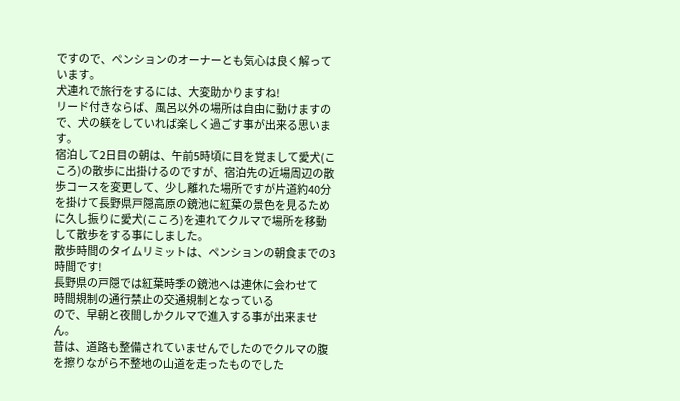ですので、ペンションのオーナーとも気心は良く解っています。
犬連れで旅行をするには、大変助かりますね!
リード付きならば、風呂以外の場所は自由に動けますので、犬の躾をしていれば楽しく過ごす事が出来る思います。
宿泊して2日目の朝は、午前5時頃に目を覚まして愛犬(こころ)の散歩に出掛けるのですが、宿泊先の近場周辺の散歩コースを変更して、少し離れた場所ですが片道約40分を掛けて長野県戸隠高原の鏡池に紅葉の景色を見るために久し振りに愛犬(こころ)を連れてクルマで場所を移動して散歩をする事にしました。
散歩時間のタイムリミットは、ペンションの朝食までの3時間です!
長野県の戸隠では紅葉時季の鏡池へは連休に会わせて
時間規制の通行禁止の交通規制となっている
ので、早朝と夜間しかクルマで進入する事が出来ません。
昔は、道路も整備されていませんでしたのでクルマの腹を擦りながら不整地の山道を走ったものでした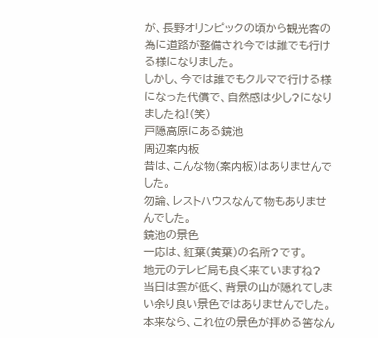が、長野オリンピックの頃から観光客の為に道路が整備され今では誰でも行ける様になりました。
しかし、今では誰でもクルマで行ける様になった代償で、自然感は少し?になりましたね!(笑)
戸隠高原にある鏡池
周辺案内板
昔は、こんな物(案内板)はありませんでした。
勿論、レストハウスなんて物もありませんでした。
鏡池の景色
一応は、紅葉(黄葉)の名所?です。
地元のテレビ局も良く来ていますね?
当日は雲が低く、背景の山が隠れてしまい余り良い景色ではありませんでした。
本来なら、これ位の景色が拝める筈なん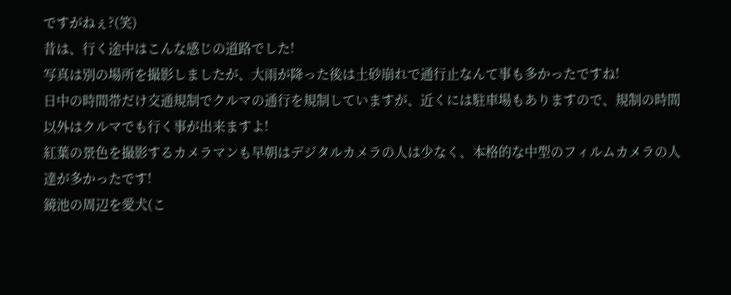ですがねぇ?(笑)
昔は、行く途中はこんな感じの道路でした!
写真は別の場所を撮影しましたが、大雨が降った後は土砂崩れで通行止なんて事も多かったですね!
日中の時間帯だけ交通規制でクルマの通行を規制していますが、近くには駐車場もありますので、規制の時間以外はクルマでも行く事が出来ますよ!
紅葉の景色を撮影するカメラマンも早朝はデジタルカメラの人は少なく、本格的な中型のフィルムカメラの人達が多かったです!
鏡池の周辺を愛犬(こ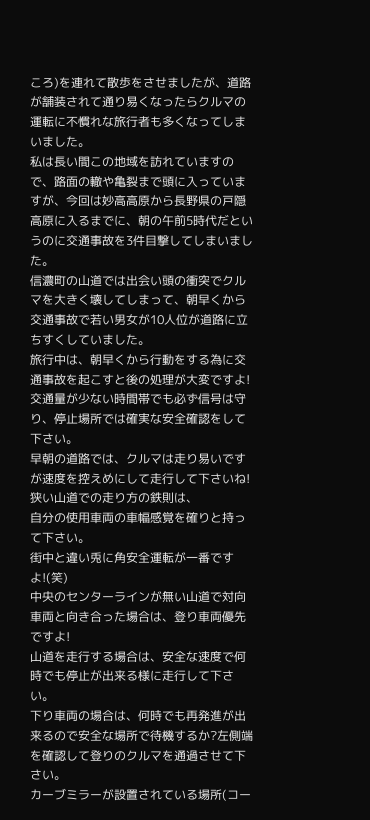ころ)を連れて散歩をさせましたが、道路が舗装されて通り易くなったらクルマの運転に不慣れな旅行者も多くなってしまいました。
私は長い間この地域を訪れていますので、路面の轍や亀裂まで頭に入っていますが、今回は妙高高原から長野県の戸隠高原に入るまでに、朝の午前5時代だというのに交通事故を3件目撃してしまいました。
信濃町の山道では出会い頭の衝突でクルマを大きく壊してしまって、朝早くから交通事故で若い男女が10人位が道路に立ちすくしていました。
旅行中は、朝早くから行動をする為に交通事故を起こすと後の処理が大変ですよ!
交通量が少ない時間帯でも必ず信号は守り、停止場所では確実な安全確認をして下さい。
早朝の道路では、クルマは走り易いですが速度を控えめにして走行して下さいね!
狭い山道での走り方の鉄則は、
自分の使用車両の車幅感覚を確りと持って下さい。
街中と違い兎に角安全運転が一番ですよ!(笑)
中央のセンターラインが無い山道で対向車両と向き合った場合は、登り車両優先ですよ!
山道を走行する場合は、安全な速度で何時でも停止が出来る様に走行して下さい。
下り車両の場合は、何時でも再発進が出来るので安全な場所で待機するか?左側端を確認して登りのクルマを通過させて下さい。
カーブミラーが設置されている場所(コー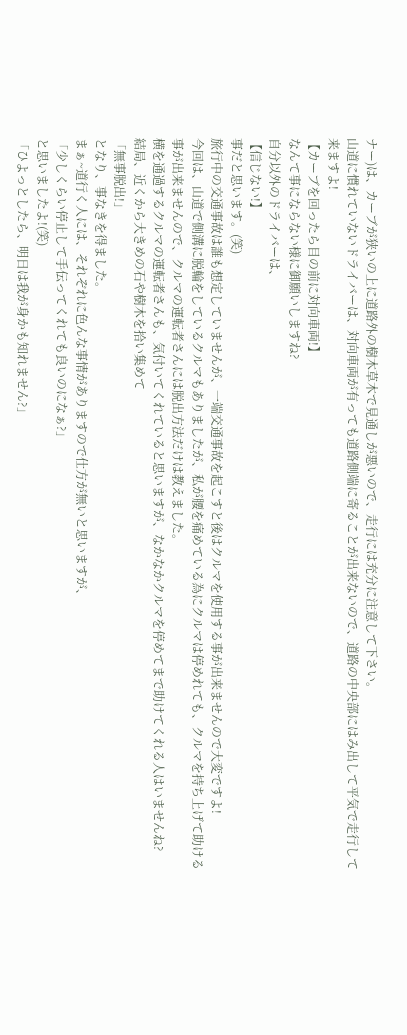ナー)は、カーブが狭いの上に道路外の樹木草木で見通しが悪いので、走行には充分に注意して下さい。
山道に慣れていないドライバーは、対向車両が有っても道路側端に寄ることが出来ないので、道路の中央部にはみ出して平気で走行して来ますよ!
【カーブを回ったら目の前に対向車両!】
なんて事にならない様に御願いしますね?
自分以外のドライバーは、
【信じない!】
事だと思います。(笑)
旅行中の交通事故は誰も想定していませんが、一端交通事故を起こすと後はクルマを使用する事が出来ませんので大変ですよ!
今回は、山道で側溝に脱輪をしているクルマもありましたが、私が腰を痛めている為にクルマは停めれても、クルマを持ち上げて助ける事が出来ませんので、クルマの運転者さんには脱出方法だけは教えました。
横を通過するクルマの運転者さんも、気付いてくれていると思いますが、なかなかクルマを停めてまで助けてくれる人はいませんね?
結局、近くから大きめの石や樹木を拾い集めて
「無事脱出!」
となり、事なきを得ました。
まぁ~道行く人には、それぞれに色んな事情がありますので仕方が無いと思いますが、
「少しくらい停止して手伝ってくれても良いのになぁ?」
と思いましたよ!(笑)
「ひよっとしたら、明日は我が身かも知れません?」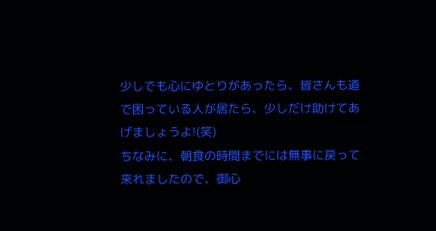少しでも心にゆとりがあったら、皆さんも道で困っている人が居たら、少しだけ助けてあげましょうよ!(笑)
ちなみに、朝食の時間までには無事に戻って来れましたので、御心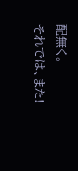配無く。
それでは、また!